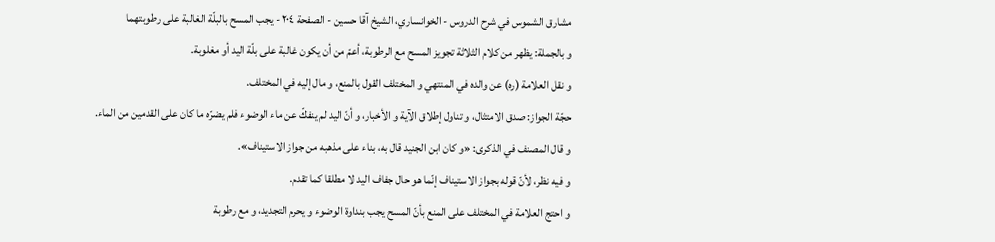مشارق الشموس في شرح الدروس - الخوانساري، الشيخ آقا حسين - الصفحة ٢٠٤ - يجب المسح بالبلّة الغالبة على رطوبتهما
و بالجملة: يظهر من كلام الثلاثة تجويز المسح مع الرطوبة، أعمّ من أن يكون غالبة على بلّة اليد أو مغلوبة.
و نقل العلامة (ره) عن والده في المنتهي و المختلف القول بالمنع، و مال إليه في المختلف.
حجّة الجواز: صدق الامتثال، و تناول إطلاق الآية و الأخبار، و أنّ اليد لم ينفكّ عن ماء الوضوء فلم يضرّه ما كان على القدمين من الماء.
و قال المصنف في الذكرى: «و كان ابن الجنيد قال به، بناء على مذهبه من جواز الاستيناف».
و فيه نظر، لأنّ قوله بجواز الاستيناف إنّما هو حال جفاف اليد لا مطلقا كما تقدم.
و احتج العلامة في المختلف على المنع بأنّ المسح يجب بنداوة الوضوء و يحرم التجديد، و مع رطوبة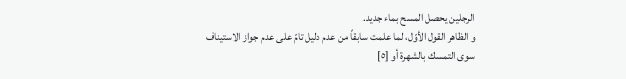الرجلين يحصل المسح بماء جديد.
و الظاهر القول الأوّل، لما علمت سابقاً من عدم دليل تامّ على عدم جواز الاستيناف سوى التمسك بالشهرة أو [٥]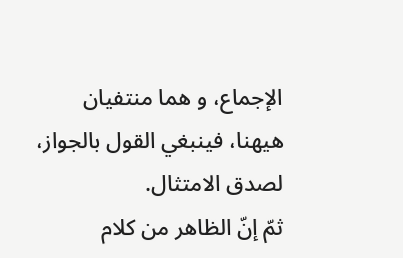الإجماع، و هما منتفيان هيهنا، فينبغي القول بالجواز، لصدق الامتثال.
ثمّ إنّ الظاهر من كلام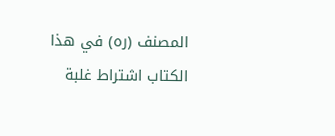المصنف (ره) في هذا الكتاب اشتراط غلبة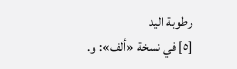رطوبة اليد
[٥] في نسخة «ألف»: و.